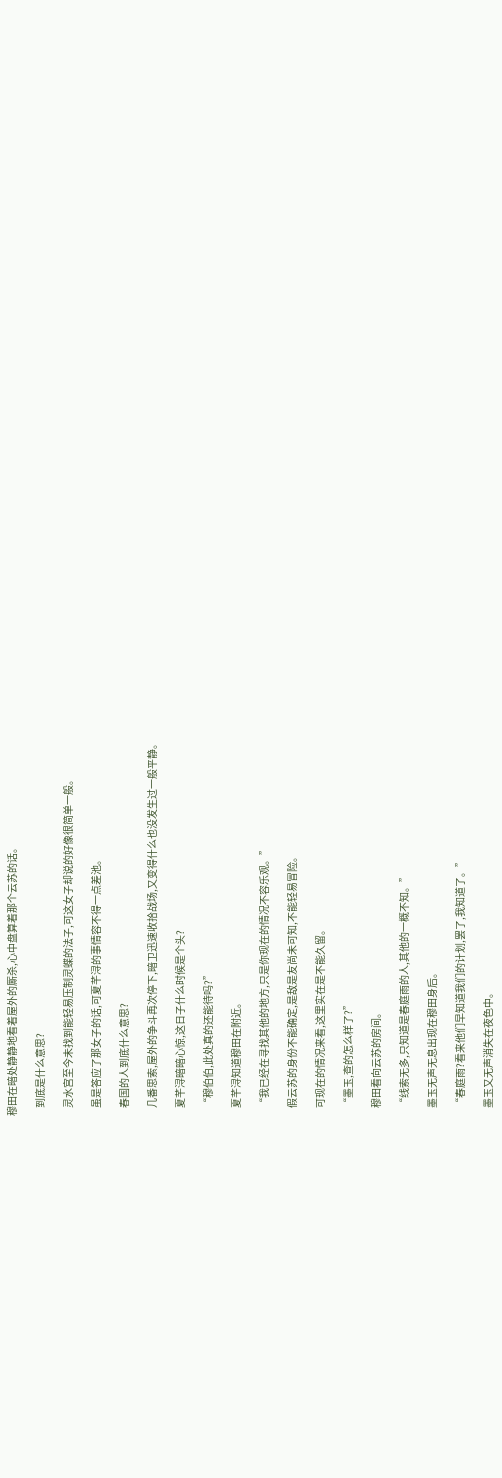穆田在暗处静静地看着屋外的厮杀,心中盘算着那个云苏的话。

    到底是什么意思?

    灵水宫至今未找到能轻易压制灵蝶的法子,可这女子却说的好像很简单一般。

    虽是答应了那女子的话,可夏芊浔的事情容不得一点差池。

    春国的人到底什么意思?

    几番思索,屋外的争斗再次停下,暗卫迅速收拾战场,又变得什么也没发生过一般平静。

    夏芊浔暗暗心惊,这日子什么时候是个头?

    “穆伯伯,此处真的还能待吗?”

    夏芊浔知道穆田在附近。

    “我已经在寻找其他的地方,只是你现在的情况不容乐观。”

    假云苏的身份不能确定,是敌是友尚未可知,不能轻易冒险。

    可现在的情况来看,这里实在是不能久留。

    “墨玉,查的怎么样了?”

    穆田看向云苏的房间。

    “线索无多,只知道是春庭雨的人,其他的一概不知。”

    墨玉无声无息出现在穆田身后。

    “春庭雨?看来他们早知道我们的计划,罢了,我知道了。”

    墨玉又无声消失在夜色中。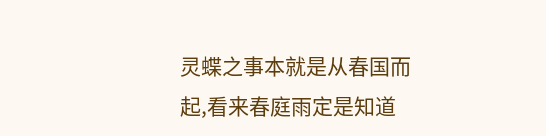灵蝶之事本就是从春国而起,看来春庭雨定是知道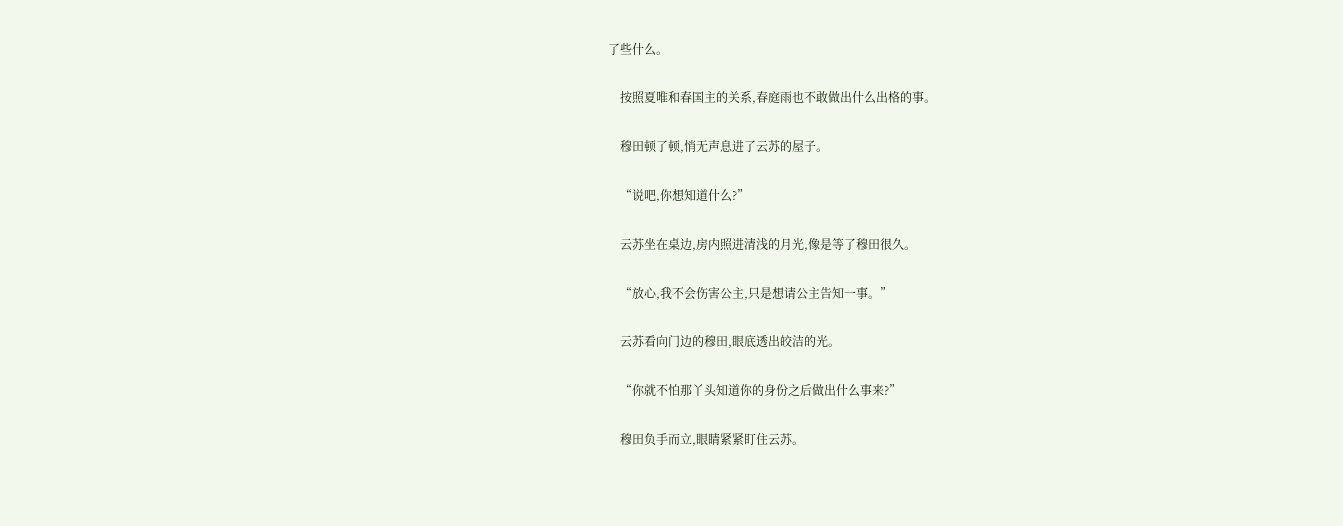了些什么。

    按照夏唯和春国主的关系,春庭雨也不敢做出什么出格的事。

    穆田顿了顿,悄无声息进了云苏的屋子。

    “说吧,你想知道什么?”

    云苏坐在桌边,房内照进清浅的月光,像是等了穆田很久。

    “放心,我不会伤害公主,只是想请公主告知一事。”

    云苏看向门边的穆田,眼底透出皎洁的光。

    “你就不怕那丫头知道你的身份之后做出什么事来?”

    穆田负手而立,眼睛紧紧盯住云苏。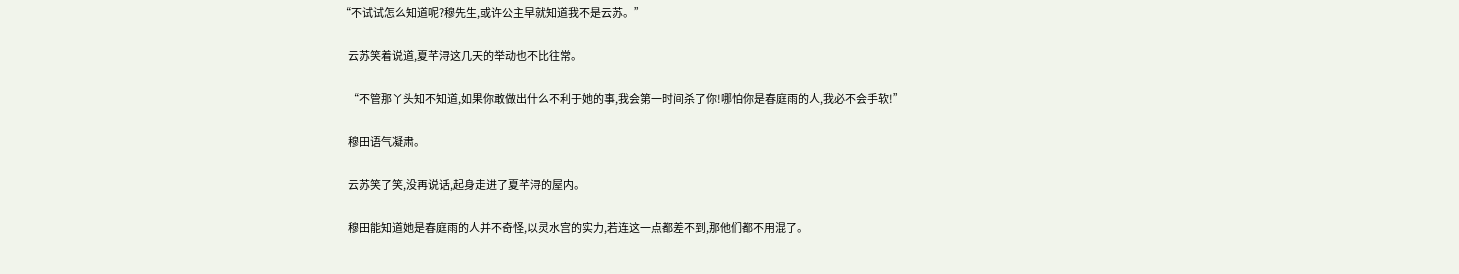“不试试怎么知道呢?穆先生,或许公主早就知道我不是云苏。”

    云苏笑着说道,夏芊浔这几天的举动也不比往常。

    “不管那丫头知不知道,如果你敢做出什么不利于她的事,我会第一时间杀了你!哪怕你是春庭雨的人,我必不会手软!”

    穆田语气凝肃。

    云苏笑了笑,没再说话,起身走进了夏芊浔的屋内。

    穆田能知道她是春庭雨的人并不奇怪,以灵水宫的实力,若连这一点都差不到,那他们都不用混了。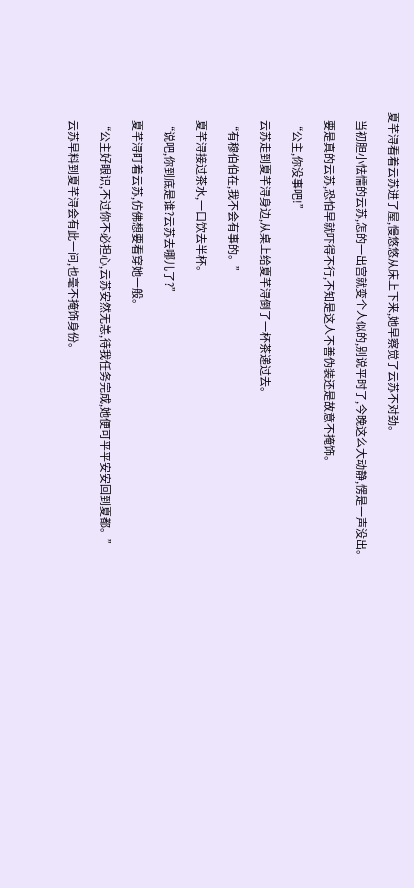夏芊浔看着云苏进了屋,慢悠悠从床上下来,她早察觉了云苏不对劲。

    当初胆小怯懦的云苏,怎的一出宫就变个人似的,别说平时了,今晚这么大动静,愣是一声没出。

    要是真的云苏,恐怕早就吓得不行,不知是这人不善伪装还是故意不掩饰。

    “公主,你没事吧!”

    云苏走到夏芊浔身边,从桌上给夏芊浔倒了一杯茶递过去。

    “有穆伯伯在,我不会有事的。”

    夏芊浔接过茶水,一口饮去半杯。

    “说吧,你到底是谁?云苏去哪儿了?”

    夏芊浔盯着云苏,仿佛想要看穿她一般。

    “公主好眼识,不过你不必担心,云苏安然无恙,待我任务完成,她便可平平安安回到夏都。”

    云苏早料到夏芊浔会有此一问,也毫不掩饰身份。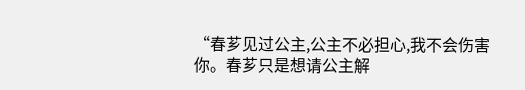“春芗见过公主,公主不必担心,我不会伤害你。春芗只是想请公主解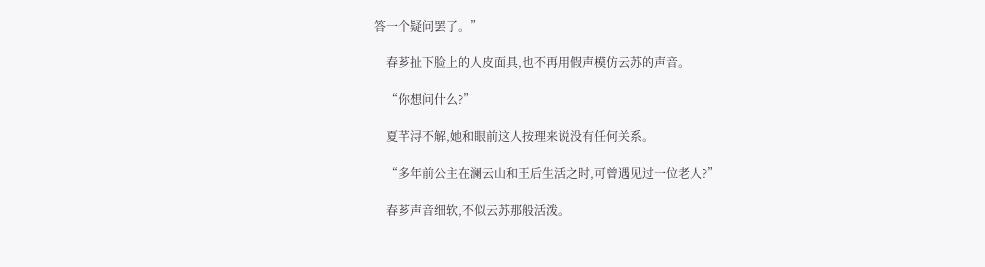答一个疑问罢了。”

    春芗扯下脸上的人皮面具,也不再用假声模仿云苏的声音。

    “你想问什么?”

    夏芊浔不解,她和眼前这人按理来说没有任何关系。

    “多年前公主在澜云山和王后生活之时,可曾遇见过一位老人?”

    春芗声音细软,不似云苏那般活泼。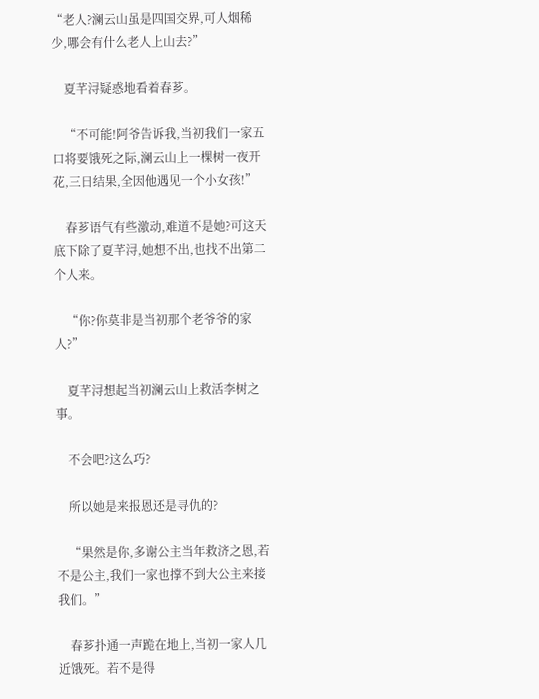“老人?澜云山虽是四国交界,可人烟稀少,哪会有什么老人上山去?”

    夏芊浔疑惑地看着春芗。

    “不可能!阿爷告诉我,当初我们一家五口将要饿死之际,澜云山上一棵树一夜开花,三日结果,全因他遇见一个小女孩!”

    春芗语气有些激动,难道不是她?可这天底下除了夏芊浔,她想不出,也找不出第二个人来。

    “你?你莫非是当初那个老爷爷的家人?”

    夏芊浔想起当初澜云山上救活李树之事。

    不会吧?这么巧?

    所以她是来报恩还是寻仇的?

    “果然是你,多谢公主当年救济之恩,若不是公主,我们一家也撑不到大公主来接我们。”

    春芗扑通一声跪在地上,当初一家人几近饿死。若不是得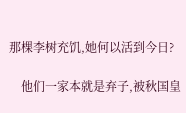那棵李树充饥,她何以活到今日?

    他们一家本就是弃子,被秋国皇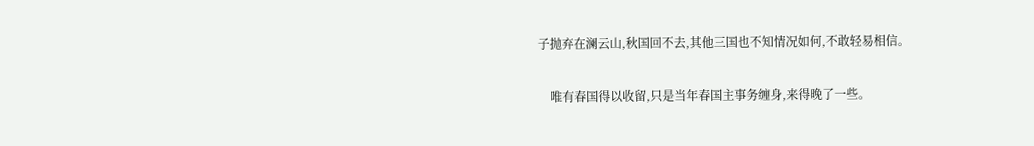子抛弃在澜云山,秋国回不去,其他三国也不知情况如何,不敢轻易相信。

    唯有春国得以收留,只是当年春国主事务缠身,来得晚了一些。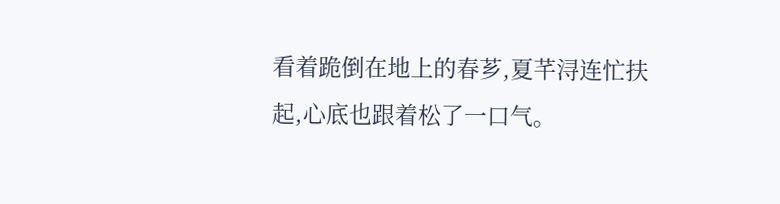看着跪倒在地上的春芗,夏芊浔连忙扶起,心底也跟着松了一口气。